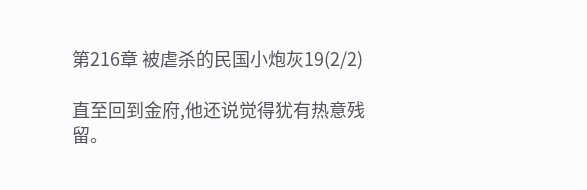第216章 被虐杀的民国小炮灰19(2/2)

直至回到金府,他还说觉得犹有热意残留。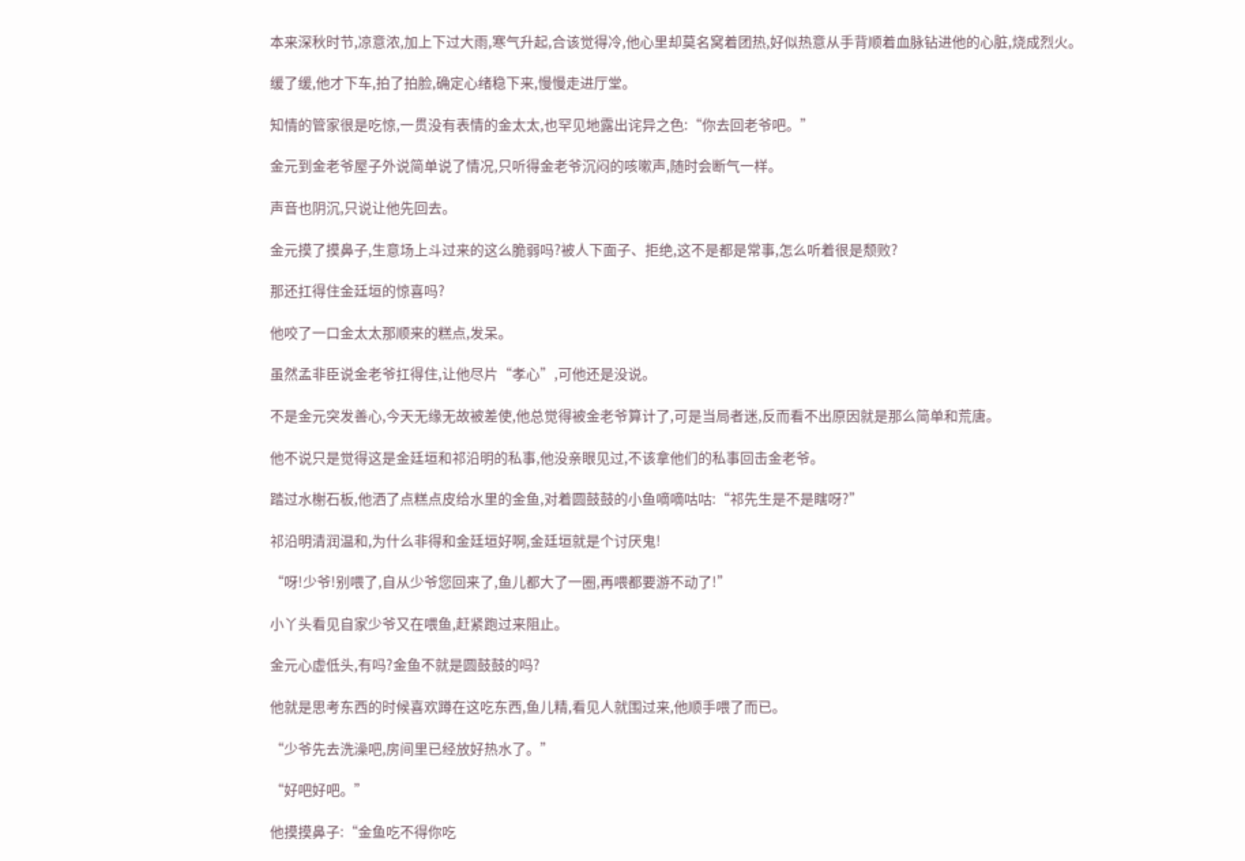本来深秋时节,凉意浓,加上下过大雨,寒气升起,合该觉得冷,他心里却莫名窝着团热,好似热意从手背顺着血脉钻进他的心脏,烧成烈火。

缓了缓,他才下车,拍了拍脸,确定心绪稳下来,慢慢走进厅堂。

知情的管家很是吃惊,一贯没有表情的金太太,也罕见地露出诧异之色:“你去回老爷吧。”

金元到金老爷屋子外说简单说了情况,只听得金老爷沉闷的咳嗽声,随时会断气一样。

声音也阴沉,只说让他先回去。

金元摸了摸鼻子,生意场上斗过来的这么脆弱吗?被人下面子、拒绝,这不是都是常事,怎么听着很是颓败?

那还扛得住金廷垣的惊喜吗?

他咬了一口金太太那顺来的糕点,发呆。

虽然孟非臣说金老爷扛得住,让他尽片“孝心”,可他还是没说。

不是金元突发善心,今天无缘无故被差使,他总觉得被金老爷算计了,可是当局者迷,反而看不出原因就是那么简单和荒唐。

他不说只是觉得这是金廷垣和祁沿明的私事,他没亲眼见过,不该拿他们的私事回击金老爷。

踏过水榭石板,他洒了点糕点皮给水里的金鱼,对着圆鼓鼓的小鱼嘀嘀咕咕:“祁先生是不是瞎呀?”

祁沿明清润温和,为什么非得和金廷垣好啊,金廷垣就是个讨厌鬼!

“呀!少爷!别喂了,自从少爷您回来了,鱼儿都大了一圈,再喂都要游不动了!”

小丫头看见自家少爷又在喂鱼,赶紧跑过来阻止。

金元心虚低头,有吗?金鱼不就是圆鼓鼓的吗?

他就是思考东西的时候喜欢蹲在这吃东西,鱼儿精,看见人就围过来,他顺手喂了而已。

“少爷先去洗澡吧,房间里已经放好热水了。”

“好吧好吧。”

他摸摸鼻子:“金鱼吃不得你吃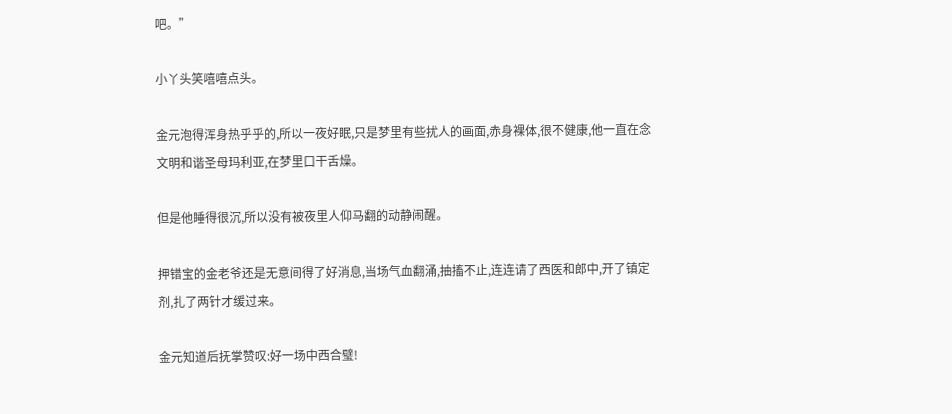吧。”

小丫头笑嘻嘻点头。

金元泡得浑身热乎乎的,所以一夜好眠,只是梦里有些扰人的画面,赤身裸体,很不健康,他一直在念文明和谐圣母玛利亚,在梦里口干舌燥。

但是他睡得很沉,所以没有被夜里人仰马翻的动静闹醒。

押错宝的金老爷还是无意间得了好消息,当场气血翻涌,抽搐不止,连连请了西医和郎中,开了镇定剂,扎了两针才缓过来。

金元知道后抚掌赞叹:好一场中西合璧!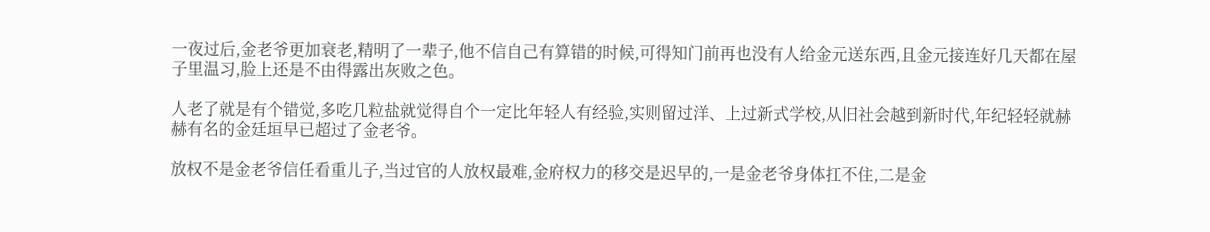一夜过后,金老爷更加衰老,精明了一辈子,他不信自己有算错的时候,可得知门前再也没有人给金元送东西,且金元接连好几天都在屋子里温习,脸上还是不由得露出灰败之色。

人老了就是有个错觉,多吃几粒盐就觉得自个一定比年轻人有经验,实则留过洋、上过新式学校,从旧社会越到新时代,年纪轻轻就赫赫有名的金廷垣早已超过了金老爷。

放权不是金老爷信任看重儿子,当过官的人放权最难,金府权力的移交是迟早的,一是金老爷身体扛不住,二是金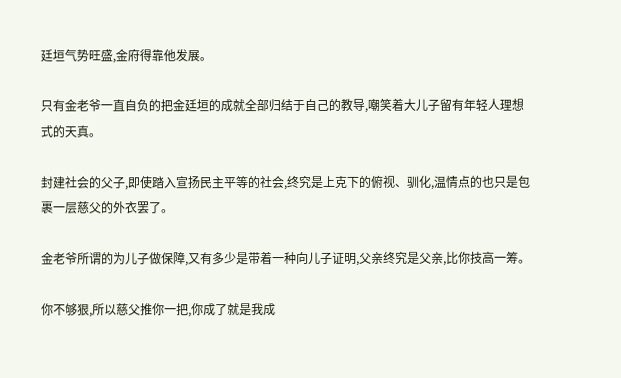廷垣气势旺盛,金府得靠他发展。

只有金老爷一直自负的把金廷垣的成就全部归结于自己的教导,嘲笑着大儿子留有年轻人理想式的天真。

封建社会的父子,即使踏入宣扬民主平等的社会,终究是上克下的俯视、驯化,温情点的也只是包裹一层慈父的外衣罢了。

金老爷所谓的为儿子做保障,又有多少是带着一种向儿子证明,父亲终究是父亲,比你技高一筹。

你不够狠,所以慈父推你一把,你成了就是我成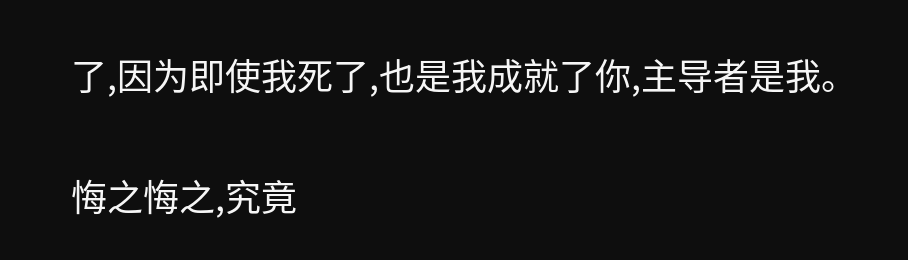了,因为即使我死了,也是我成就了你,主导者是我。

悔之悔之,究竟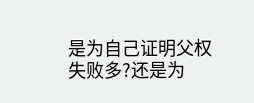是为自己证明父权失败多?还是为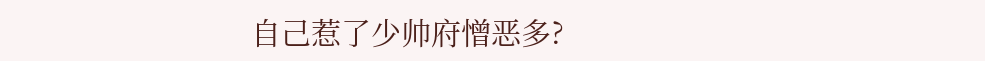自己惹了少帅府憎恶多?